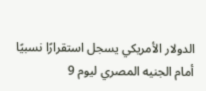الدولار الأمريكي يسجل استقرارًا نسبيًا أمام الجنيه المصري ليوم 9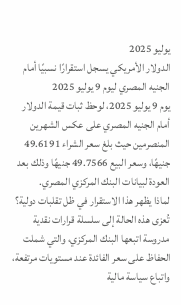يوليو 2025
الدولار الأمريكي يسجل استقرارًا نسبيًا أمام الجنيه المصري ليوم 9 يوليو 2025
يوم 9 يوليو 2025، لوحظ ثبات قيمة الدولار أمام الجنيه المصري على عكس الشهرين المنصرمين حيث بلغ سعر الشراء 49.6191 جنيهًا، وسعر البيع 49.7566 جنيهًا وذلك بعد العودة لبيانات البنك المركزي المصري.
لماذا يظهر هذا الاستقرار في ظل تقلبات دولية؟
تُعزى هذه الحالة إلى سلسلة قرارات نقدية مدروسة اتبعها البنك المركزي، والتي شملت الحفاظ على سعر الفائدة عند مستويات مرتفعة، واتباع سياسة مالية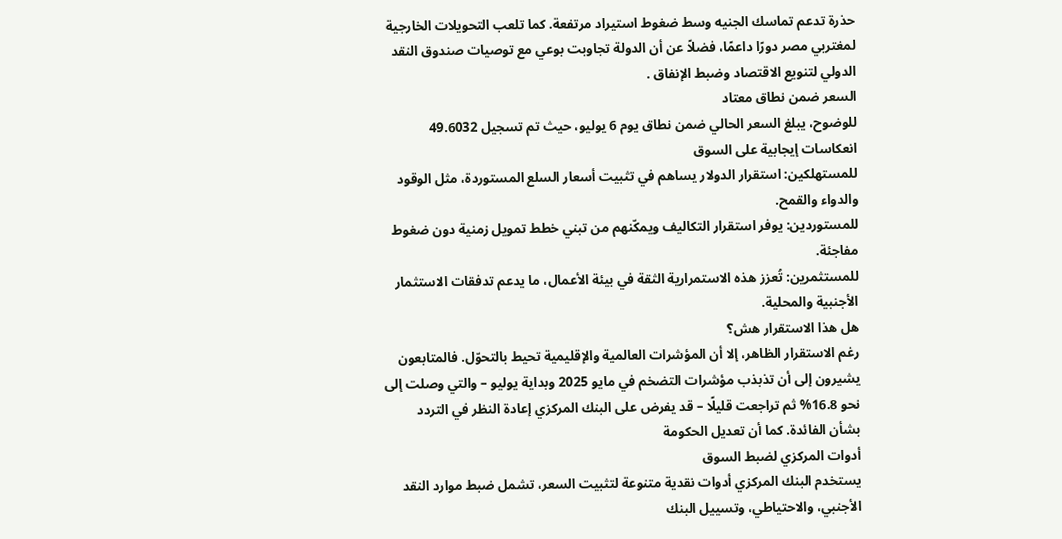حذرة تدعم تماسك الجنيه وسط ضغوط استيراد مرتفعة. كما تلعب التحويلات الخارجية لمغتربي مصر دورًا داعمًا، فضلاً عن أن الدولة تجاوبت بوعي مع توصيات صندوق النقد الدولي لتنويع الاقتصاد وضبط الإنفاق .
السعر ضمن نطاق معتاد
للوضوح، يبلغ السعر الحالي ضمن نطاق يوم 6 يوليو، حيث تم تسجيل 49.6032
انعكاسات إيجابية على السوق
للمستهلكين: استقرار الدولار يساهم في تثبيت أسعار السلع المستوردة، مثل الوقود والدواء والقمح.
للمستوردين: يوفر استقرار التكاليف ويمكّنهم من تبني خطط تمويل زمنية دون ضغوط مفاجئة.
للمستثمرين: تُعزز هذه الاستمرارية الثقة في بيئة الأعمال، ما يدعم تدفقات الاستثمار الأجنبية والمحلية.
هل هذا الاستقرار هش؟
رغم الاستقرار الظاهر، إلا أن المؤشرات العالمية والإقليمية تحيط بالتحوّل. فالمتابعون يشيرون إلى أن تذبذب مؤشرات التضخم في مايو 2025 وبداية يوليو – والتي وصلت إلى نحو 16.8% ثم تراجعت قليلًا – قد يفرض على البنك المركزي إعادة النظر في التردد بشأن الفائدة. كما أن تعديل الحكومة
أدوات المركزي لضبط السوق
يستخدم البنك المركزي أدوات نقدية متنوعة لتثبيت السعر، تشمل ضبط موارد النقد الأجنبي، والاحتياطي، وتسييل البنك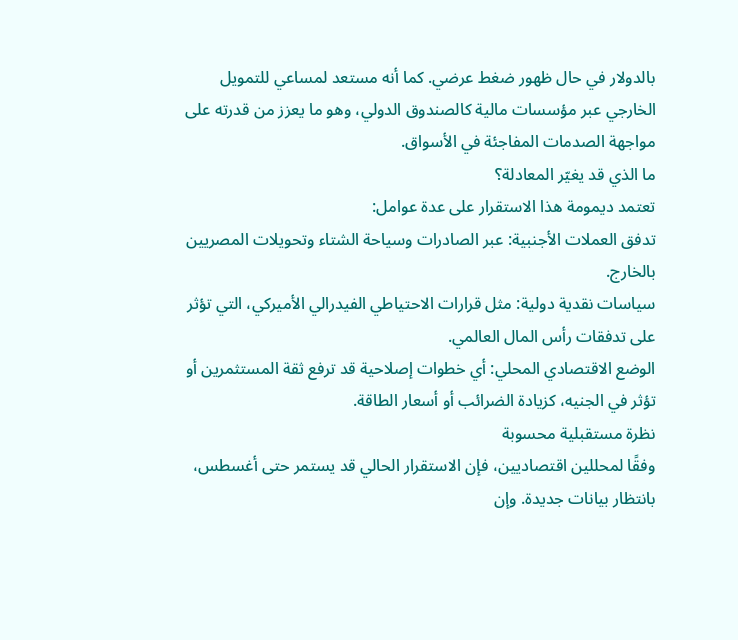بالدولار في حال ظهور ضغط عرضي. كما أنه مستعد لمساعي للتمويل الخارجي عبر مؤسسات مالية كالصندوق الدولي، وهو ما يعزز من قدرته على مواجهة الصدمات المفاجئة في الأسواق.
ما الذي قد يغيّر المعادلة؟
تعتمد ديمومة هذا الاستقرار على عدة عوامل:
تدفق العملات الأجنبية: عبر الصادرات وسياحة الشتاء وتحويلات المصريين بالخارج.
سياسات نقدية دولية: مثل قرارات الاحتياطي الفيدرالي الأميركي، التي تؤثر على تدفقات رأس المال العالمي.
الوضع الاقتصادي المحلي: أي خطوات إصلاحية قد ترفع ثقة المستثمرين أو تؤثر في الجنيه، كزيادة الضرائب أو أسعار الطاقة.
نظرة مستقبلية محسوبة
وفقًا لمحللين اقتصاديين، فإن الاستقرار الحالي قد يستمر حتى أغسطس، بانتظار بيانات جديدة. وإن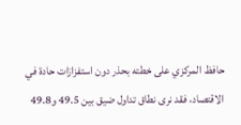حافظ المركزي على خطته بحذر دون استفزازات حادة في الاقتصاد، فقد نرى نطاق تداول ضيق بين 49.5 و49.8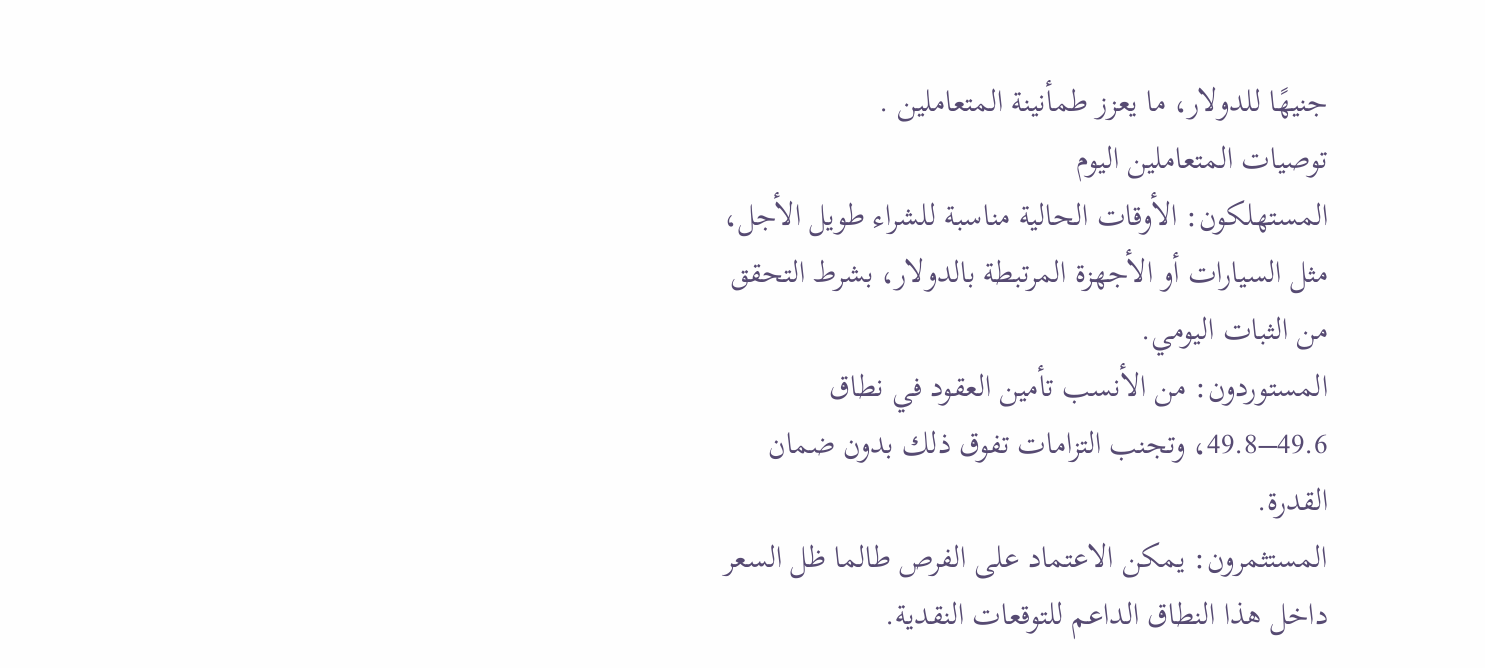جنيهًا للدولار، ما يعزز طمأنينة المتعاملين .
توصيات المتعاملين اليوم
المستهلكون: الأوقات الحالية مناسبة للشراء طويل الأجل، مثل السيارات أو الأجهزة المرتبطة بالدولار، بشرط التحقق من الثبات اليومي.
المستوردون: من الأنسب تأمين العقود في نطاق 49.6–49.8، وتجنب التزامات تفوق ذلك بدون ضمان القدرة.
المستثمرون: يمكن الاعتماد على الفرص طالما ظل السعر داخل هذا النطاق الداعم للتوقعات النقدية.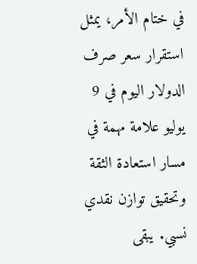في ختام الأمر، يمثل استقرار سعر صرف الدولار اليوم في 9 يوليو علامة مهمة في مسار استعادة الثقة وتحقيق توازن نقدي نسبي. يبقى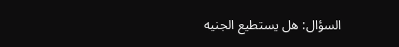السؤال: هل يستطيع الجنيه